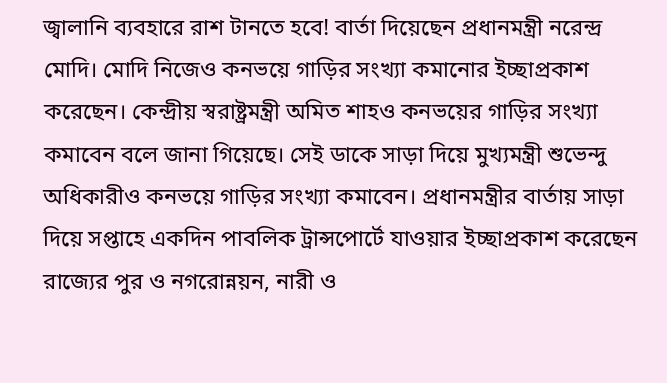জ্বালানি ব্যবহারে রাশ টানতে হবে! বার্তা দিয়েছেন প্রধানমন্ত্রী নরেন্দ্র মোদি। মোদি নিজেও কনভয়ে গাড়ির সংখ্যা কমানোর ইচ্ছাপ্রকাশ করেছেন। কেন্দ্রীয় স্বরাষ্ট্রমন্ত্রী অমিত শাহও কনভয়ের গাড়ির সংখ্যা কমাবেন বলে জানা গিয়েছে। সেই ডাকে সাড়া দিয়ে মুখ্যমন্ত্রী শুভেন্দু অধিকারীও কনভয়ে গাড়ির সংখ্যা কমাবেন। প্রধানমন্ত্রীর বার্তায় সাড়া দিয়ে সপ্তাহে একদিন পাবলিক ট্রান্সপোর্টে যাওয়ার ইচ্ছাপ্রকাশ করেছেন রাজ্যের পুর ও নগরোন্নয়ন, নারী ও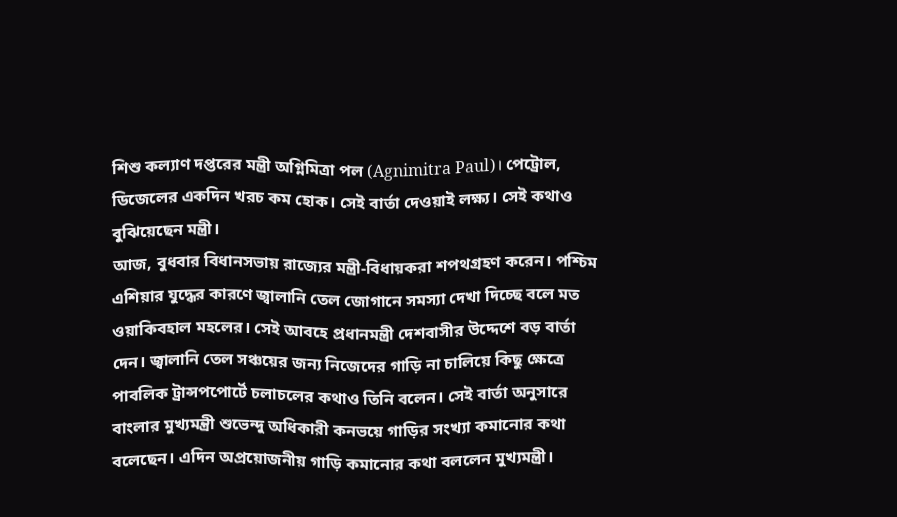শিশু কল্যাণ দপ্তরের মন্ত্রী অগ্নিমিত্রা পল (Agnimitra Paul)। পেট্রোল, ডিজেলের একদিন খরচ কম হোক। সেই বার্তা দেওয়াই লক্ষ্য। সেই কথাও বুঝিয়েছেন মন্ত্রী।
আজ, বুধবার বিধানসভায় রাজ্যের মন্ত্রী-বিধায়করা শপথগ্রহণ করেন। পশ্চিম এশিয়ার যুদ্ধের কারণে জ্বালানি তেল জোগানে সমস্যা দেখা দিচ্ছে বলে মত ওয়াকিবহাল মহলের। সেই আবহে প্রধানমন্ত্রী দেশবাসীর উদ্দেশে বড় বার্তা দেন। জ্বালানি তেল সঞ্চয়ের জন্য নিজেদের গাড়ি না চালিয়ে কিছু ক্ষেত্রে পাবলিক ট্রান্সপপোর্টে চলাচলের কথাও তিনি বলেন। সেই বার্তা অনুসারে বাংলার মুখ্যমন্ত্রী শুভেন্দু অধিকারী কনভয়ে গাড়ির সংখ্যা কমানোর কথা বলেছেন। এদিন অপ্রয়োজনীয় গাড়ি কমানোর কথা বললেন মুখ্যমন্ত্রী।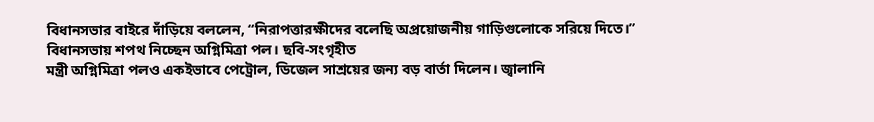বিধানসভার বাইরে দাঁড়িয়ে বললেন, “নিরাপত্তারক্ষীদের বলেছি অপ্রয়োজনীয় গাড়িগুলোকে সরিয়ে দিতে।”
বিধানসভায় শপথ নিচ্ছেন অগ্নিমিত্রা পল। ছবি-সংগৃহীত
মন্ত্রী অগ্নিমিত্রা পলও একইভাবে পেট্রোল, ডিজেল সাশ্রয়ের জন্য বড় বার্তা দিলেন। জ্বালানি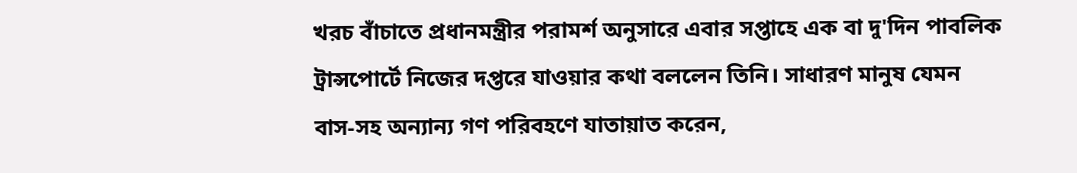খরচ বাঁচাতে প্রধানমন্ত্রীর পরামর্শ অনুসারে এবার সপ্তাহে এক বা দু'দিন পাবলিক ট্রান্সপোর্টে নিজের দপ্তরে যাওয়ার কথা বললেন তিনি। সাধারণ মানুষ যেমন বাস-সহ অন্যান্য গণ পরিবহণে যাতায়াত করেন,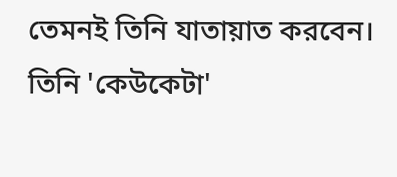তেমনই তিনি যাতায়াত করবেন। তিনি 'কেউকেটা'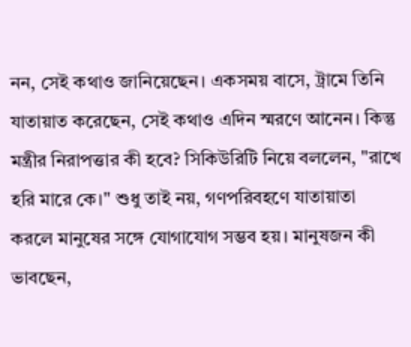নন, সেই কথাও জানিয়েছেন। একসময় বাসে, ট্রামে তিনি যাতায়াত করেছেন, সেই কথাও এদিন স্মরণে আনেন। কিন্তু মন্ত্রীর নিরাপত্তার কী হবে? সিকিউরিটি নিয়ে বললেন, "রাখে হরি মারে কে।" শুধু তাই নয়, গণপরিবহণে যাতায়াতা করলে মানুষের সঙ্গে যোগাযোগ সম্ভব হয়। মানুষজন কী ভাবছেন,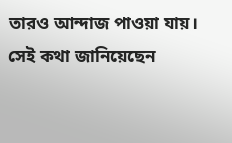তারও আন্দাজ পাওয়া যায়। সেই কথা জানিয়েছেন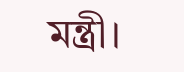মন্ত্রী।